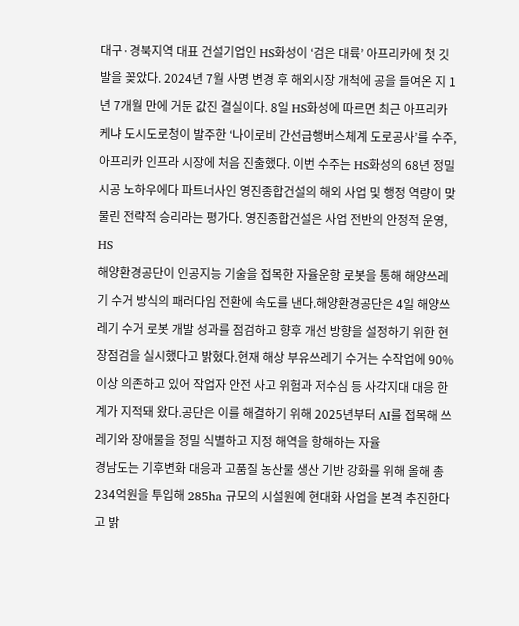대구·경북지역 대표 건설기업인 HS화성이 ‘검은 대륙’ 아프리카에 첫 깃발을 꽂았다. 2024년 7월 사명 변경 후 해외시장 개척에 공을 들여온 지 1년 7개월 만에 거둔 값진 결실이다. 8일 HS화성에 따르면 최근 아프리카 케냐 도시도로청이 발주한 ‘나이로비 간선급행버스체계 도로공사’를 수주, 아프리카 인프라 시장에 처음 진출했다. 이번 수주는 HS화성의 68년 정밀 시공 노하우에다 파트너사인 영진종합건설의 해외 사업 및 행정 역량이 맞물린 전략적 승리라는 평가다. 영진종합건설은 사업 전반의 안정적 운영, HS
해양환경공단이 인공지능 기술을 접목한 자율운항 로봇을 통해 해양쓰레기 수거 방식의 패러다임 전환에 속도를 낸다.해양환경공단은 4일 해양쓰레기 수거 로봇 개발 성과를 점검하고 향후 개선 방향을 설정하기 위한 현장점검을 실시했다고 밝혔다.현재 해상 부유쓰레기 수거는 수작업에 90% 이상 의존하고 있어 작업자 안전 사고 위험과 저수심 등 사각지대 대응 한계가 지적돼 왔다.공단은 이를 해결하기 위해 2025년부터 AI를 접목해 쓰레기와 장애물을 정밀 식별하고 지정 해역을 항해하는 자율
경남도는 기후변화 대응과 고품질 농산물 생산 기반 강화를 위해 올해 총 234억원을 투입해 285ha 규모의 시설원예 현대화 사업을 본격 추진한다고 밝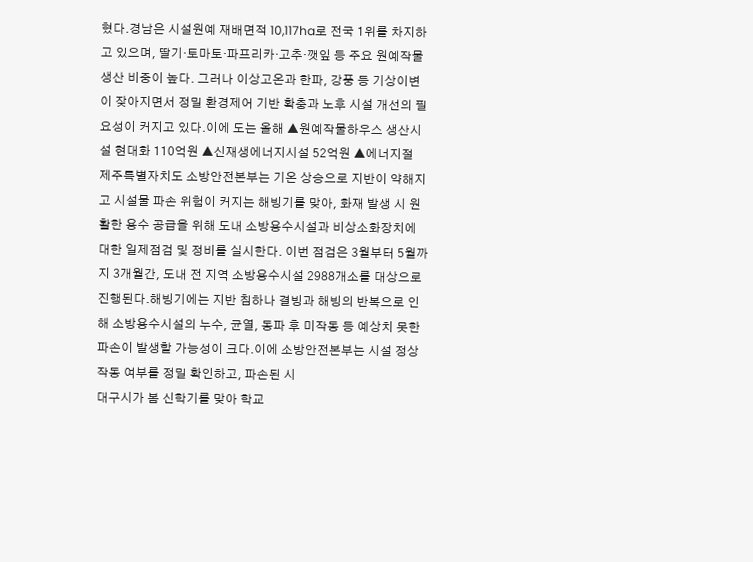혔다.경남은 시설원예 재배면적 10,117ha로 전국 1위를 차지하고 있으며, 딸기·토마토·파프리카·고추·깻잎 등 주요 원예작물 생산 비중이 높다. 그러나 이상고온과 한파, 강풍 등 기상이변이 잦아지면서 정밀 환경제어 기반 확충과 노후 시설 개선의 필요성이 커지고 있다.이에 도는 올해 ▲원예작물하우스 생산시설 현대화 110억원 ▲신재생에너지시설 52억원 ▲에너지절
제주특별자치도 소방안전본부는 기온 상승으로 지반이 약해지고 시설물 파손 위험이 커지는 해빙기를 맞아, 화재 발생 시 원활한 용수 공급을 위해 도내 소방용수시설과 비상소화장치에 대한 일제점검 및 정비를 실시한다. 이번 점검은 3월부터 5월까지 3개월간, 도내 전 지역 소방용수시설 2988개소를 대상으로 진행된다.해빙기에는 지반 침하나 결빙과 해빙의 반복으로 인해 소방용수시설의 누수, 균열, 동파 후 미작동 등 예상치 못한 파손이 발생할 가능성이 크다.이에 소방안전본부는 시설 정상 작동 여부를 정밀 확인하고, 파손된 시
대구시가 봄 신학기를 맞아 학교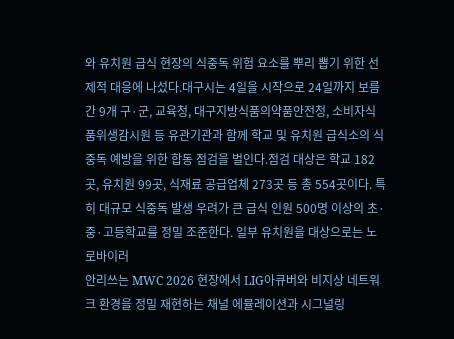와 유치원 급식 현장의 식중독 위험 요소를 뿌리 뽑기 위한 선제적 대응에 나섰다.대구시는 4일을 시작으로 24일까지 보름 간 9개 구·군, 교육청, 대구지방식품의약품안전청, 소비자식품위생감시원 등 유관기관과 함께 학교 및 유치원 급식소의 식중독 예방을 위한 합동 점검을 벌인다.점검 대상은 학교 182곳, 유치원 99곳, 식재료 공급업체 273곳 등 총 554곳이다. 특히 대규모 식중독 발생 우려가 큰 급식 인원 500명 이상의 초·중·고등학교를 정밀 조준한다. 일부 유치원을 대상으로는 노로바이러
안리쓰는 MWC 2026 현장에서 LIG아큐버와 비지상 네트워크 환경을 정밀 재현하는 채널 에뮬레이션과 시그널링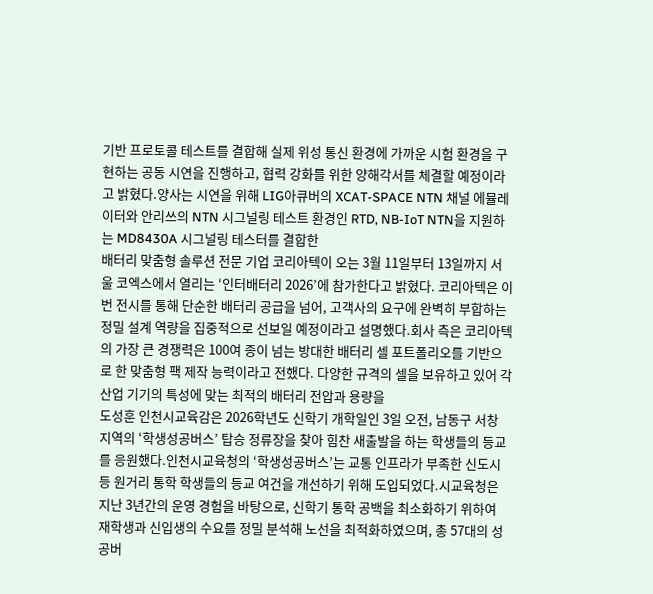기반 프로토콜 테스트를 결합해 실제 위성 통신 환경에 가까운 시험 환경을 구현하는 공동 시연을 진행하고, 협력 강화를 위한 양해각서를 체결할 예정이라고 밝혔다.양사는 시연을 위해 LIG아큐버의 XCAT-SPACE NTN 채널 에뮬레이터와 안리쓰의 NTN 시그널링 테스트 환경인 RTD, NB-IoT NTN을 지원하는 MD8430A 시그널링 테스터를 결합한
배터리 맞춤형 솔루션 전문 기업 코리아텍이 오는 3월 11일부터 13일까지 서울 코엑스에서 열리는 ‘인터배터리 2026’에 참가한다고 밝혔다. 코리아텍은 이번 전시를 통해 단순한 배터리 공급을 넘어, 고객사의 요구에 완벽히 부합하는 정밀 설계 역량을 집중적으로 선보일 예정이라고 설명했다.회사 측은 코리아텍의 가장 큰 경쟁력은 100여 종이 넘는 방대한 배터리 셀 포트폴리오를 기반으로 한 맞춤형 팩 제작 능력이라고 전했다. 다양한 규격의 셀을 보유하고 있어 각 산업 기기의 특성에 맞는 최적의 배터리 전압과 용량을
도성훈 인천시교육감은 2026학년도 신학기 개학일인 3일 오전, 남동구 서창 지역의 ‘학생성공버스’ 탑승 정류장을 찾아 힘찬 새출발을 하는 학생들의 등교를 응원했다.인천시교육청의 ‘학생성공버스’는 교통 인프라가 부족한 신도시 등 원거리 통학 학생들의 등교 여건을 개선하기 위해 도입되었다.시교육청은 지난 3년간의 운영 경험을 바탕으로, 신학기 통학 공백을 최소화하기 위하여 재학생과 신입생의 수요를 정밀 분석해 노선을 최적화하였으며, 총 57대의 성공버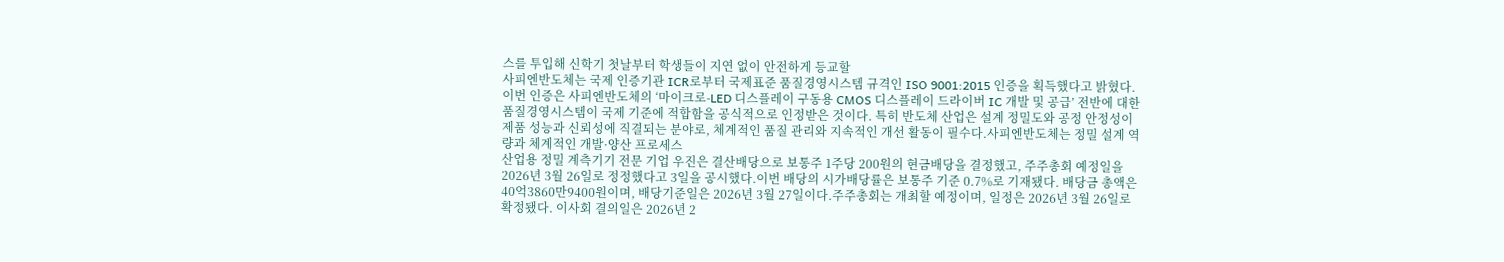스를 투입해 신학기 첫날부터 학생들이 지연 없이 안전하게 등교할
사피엔반도체는 국제 인증기관 ICR로부터 국제표준 품질경영시스템 규격인 ISO 9001:2015 인증을 획득했다고 밝혔다.이번 인증은 사피엔반도체의 ‘마이크로-LED 디스플레이 구동용 CMOS 디스플레이 드라이버 IC 개발 및 공급’ 전반에 대한 품질경영시스템이 국제 기준에 적합함을 공식적으로 인정받은 것이다. 특히 반도체 산업은 설계 정밀도와 공정 안정성이 제품 성능과 신뢰성에 직결되는 분야로, 체계적인 품질 관리와 지속적인 개선 활동이 필수다.사피엔반도체는 정밀 설계 역량과 체계적인 개발·양산 프로세스
산업용 정밀 계측기기 전문 기업 우진은 결산배당으로 보통주 1주당 200원의 현금배당을 결정했고, 주주총회 예정일을 2026년 3월 26일로 정정했다고 3일을 공시했다.이번 배당의 시가배당률은 보통주 기준 0.7%로 기재됐다. 배당금 총액은 40억3860만9400원이며, 배당기준일은 2026년 3월 27일이다.주주총회는 개최할 예정이며, 일정은 2026년 3월 26일로 확정됐다. 이사회 결의일은 2026년 2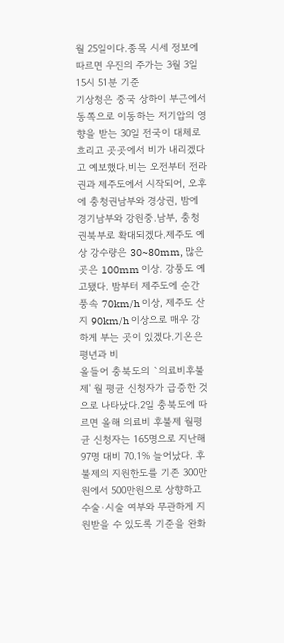월 25일이다.종목 시세 정보에 따르면 우진의 주가는 3월 3일 15시 51분 기준
기상청은 중국 상하이 부근에서 동쪽으로 이동하는 저기압의 영향을 받는 30일 전국이 대체로 흐리고 곳곳에서 비가 내리겠다고 예보했다.비는 오전부터 전라권과 제주도에서 시작되어, 오후에 충청권남부와 경상권, 밤에 경기남부와 강원중.남부, 충청권북부로 확대되겠다.제주도 예상 강수량은 30~80mm, 많은 곳은 100mm 이상. 강풍도 예고됐다. 밤부터 제주도에 순간풍속 70km/h 이상, 제주도 산지 90km/h 이상으로 매우 강하게 부는 곳이 있겠다.기온은 평년과 비
올들어 충북도의 `의료비후불제' 월 평균 신청자가 급증한 것으로 나타났다.2일 충북도에 따르면 올해 의료비 후불제 월평균 신청자는 165명으로 지난해 97명 대비 70.1% 늘어났다. 후불제의 지원한도를 기존 300만원에서 500만원으로 상향하고 수술·시술 여부와 무관하게 지원받을 수 있도록 기준을 완화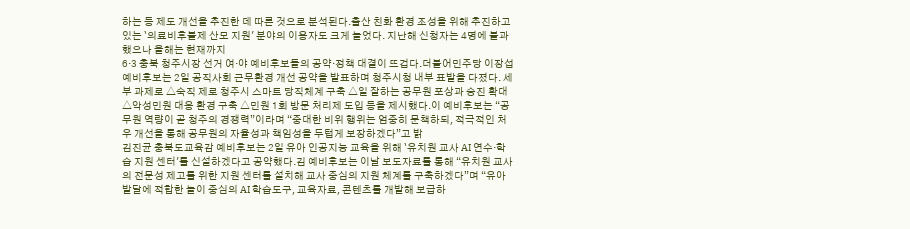하는 등 제도 개선을 추진한 데 따른 것으로 분석된다.출산 친화 환경 조성을 위해 추진하고 있는 `의료비후불제 산모 지원' 분야의 이용자도 크게 늘었다. 지난해 신청자는 4명에 불과했으나 올해는 현재까지
6·3 충북 청주시장 선거 여·야 예비후보들의 공약·정책 대결이 뜨겁다.더불어민주당 이장섭 예비후보는 2일 공직사회 근무환경 개선 공약을 발표하며 청주시청 내부 표밭을 다졌다. 세부 과제로 △숙직 제로 청주시 스마트 당직체계 구축 △일 잘하는 공무원 포상과 승진 확대 △악성민원 대응 환경 구축 △민원 1회 방문 처리제 도입 등을 제시했다.이 예비후보는 “공무원 역량이 곧 청주의 경쟁력”이라며 “중대한 비위 행위는 엄중히 문책하되, 적극적인 처우 개선을 통해 공무원의 자율성과 책임성을 두텁게 보장하겠다”고 밝
김진균 충북도교육감 예비후보는 2일 유아 인공지능 교육을 위해 `유치원 교사 AI 연수·학습 지원 센터'를 신설하겠다고 공약했다.김 예비후보는 이날 보도자료를 통해 “유치원 교사의 전문성 제고를 위한 지원 센터를 설치해 교사 중심의 지원 체계를 구축하겠다”며 “유아 발달에 적합한 놀이 중심의 AI 학습도구, 교육자료, 콘텐츠를 개발해 보급하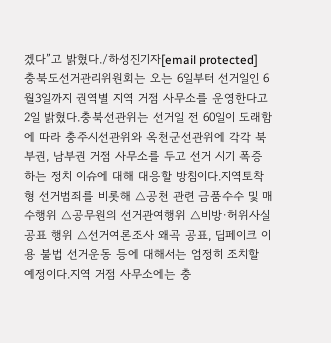겠다”고 밝혔다./하성진기자[email protected]
충북도선거관리위원회는 오는 6일부터 선거일인 6월3일까지 권역별 지역 거점 사무소를 운영한다고 2일 밝혔다.충북선관위는 선거일 전 60일이 도래함에 따라 충주시선관위와 옥천군선관위에 각각 북부권, 남부권 거점 사무소를 두고 선거 시기 폭증하는 정치 이슈에 대해 대응할 방침이다.지역토착형 선거범죄를 비롯해 △공천 관련 금품수수 및 매수행위 △공무원의 선거관여행위 △비방·허위사실 공표 행위 △선거여론조사 왜곡 공표, 딥페이크 이용 불법 선거운동 등에 대해서는 엄정히 조치할 예정이다.지역 거점 사무소에는 충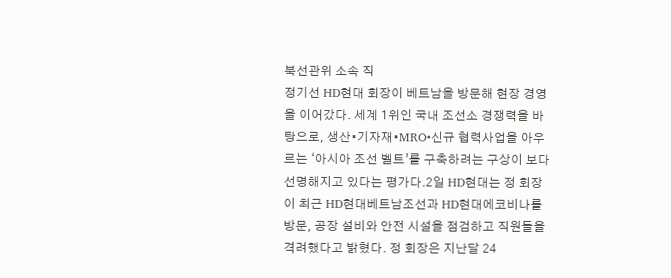북선관위 소속 직
정기선 HD현대 회장이 베트남을 방문해 현장 경영을 이어갔다. 세계 1위인 국내 조선소 경쟁력을 바탕으로, 생산•기자재•MRO•신규 협력사업을 아우르는 ‘아시아 조선 벨트’를 구축하려는 구상이 보다 선명해지고 있다는 평가다.2일 HD현대는 정 회장이 최근 HD현대베트남조선과 HD현대에코비나를 방문, 공장 설비와 안전 시설을 점검하고 직원들을 격려했다고 밝혔다. 정 회장은 지난달 24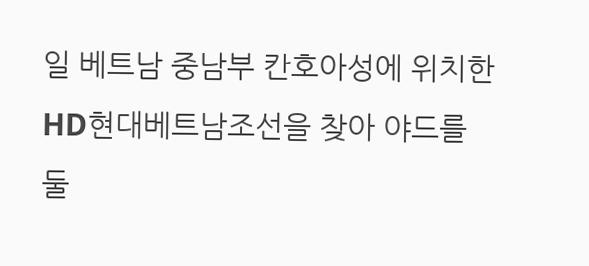일 베트남 중남부 칸호아성에 위치한 HD현대베트남조선을 찾아 야드를 둘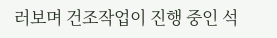러보며 건조작업이 진행 중인 석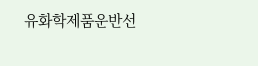유화학제품운반선